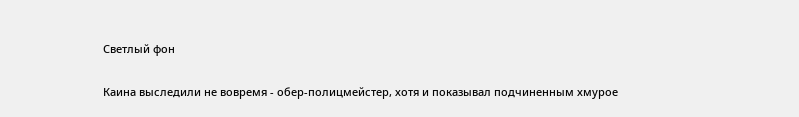Светлый фон

Каина выследили не вовремя - обер-полицмейстер, хотя и показывал подчиненным хмурое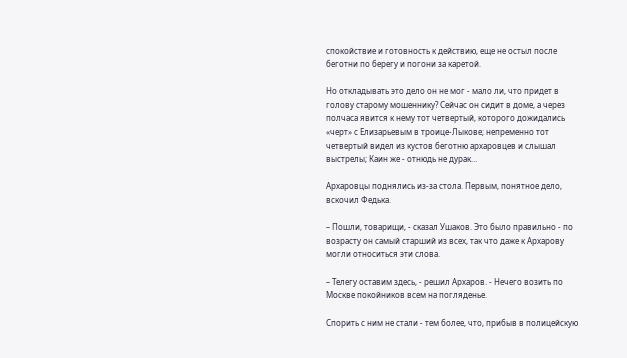спокойствие и готовность к действию, еще не остыл после беготни по берегу и погони за каретой.

Но откладывать это дело он не мог - мало ли, что придет в голову старому мошеннику? Сейчас он сидит в доме, а через полчаса явится к нему тот четвертый, которого дожидались «черт» с Елизарьевым в троице-Лыкове; непременно тот четвертый видел из кустов беготню архаровцев и слышал выстрелы; Каин же - отнюдь не дурак…

Архаровцы поднялись из-за стола. Первым, понятное дело, вскочил Федька.

– Пошли, товарищи, - сказал Ушаков. Это было правильно - по возрасту он самый старший из всех, так что даже к Архарову могли относиться эти слова.

– Телегу оставим здесь, - решил Архаров. - Нечего возить по Москве покойников всем на погляденье.

Спорить с ним не стали - тем более, что, прибыв в полицейскую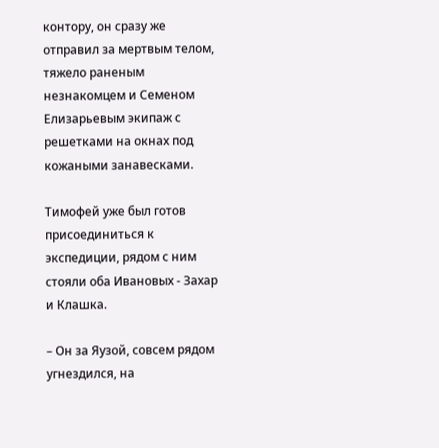контору, он сразу же отправил за мертвым телом, тяжело раненым незнакомцем и Семеном Елизарьевым экипаж с решетками на окнах под кожаными занавесками.

Тимофей уже был готов присоединиться к экспедиции, рядом с ним стояли оба Ивановых - Захар и Клашка.

– Он за Яузой, совсем рядом угнездился, на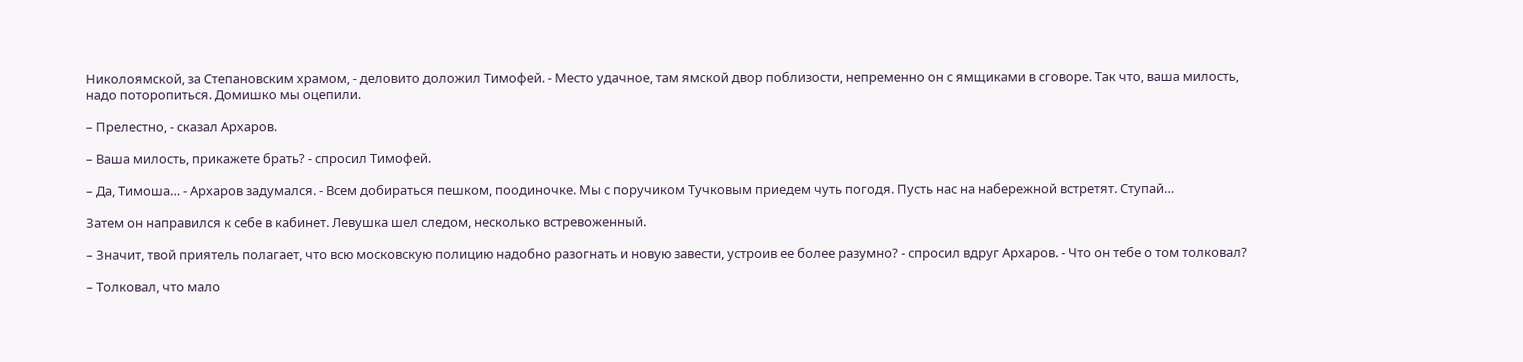Николоямской, за Степановским храмом, - деловито доложил Тимофей. - Место удачное, там ямской двор поблизости, непременно он с ямщиками в сговоре. Так что, ваша милость, надо поторопиться. Домишко мы оцепили.

– Прелестно, - сказал Архаров.

– Ваша милость, прикажете брать? - спросил Тимофей.

– Да, Тимоша… - Архаров задумался. - Всем добираться пешком, поодиночке. Мы с поручиком Тучковым приедем чуть погодя. Пусть нас на набережной встретят. Ступай…

Затем он направился к себе в кабинет. Левушка шел следом, несколько встревоженный.

– Значит, твой приятель полагает, что всю московскую полицию надобно разогнать и новую завести, устроив ее более разумно? - спросил вдруг Архаров. - Что он тебе о том толковал?

– Толковал, что мало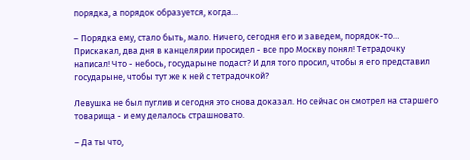порядка, а порядок образуется, когда…

– Порядка ему, стало быть, мало. Ничего, сегодня его и заведем, порядок-то… Прискакал, два дня в канцелярии просидел - все про Москву понял! Тетрадочку написал! Что - небось, государыне подаст? И для того просил, чтобы я его представил государыне, чтобы тут же к ней с тетрадочкой?

Левушка не был пуглив и сегодня это снова доказал. Но сейчас он смотрел на старшего товарища - и ему делалось страшновато.

– Да ты что,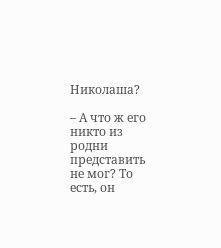Николаша?

– А что ж его никто из родни представить не мог? То есть, он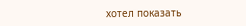хотел показать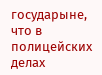государыне, что в полицейских делах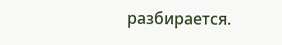разбирается.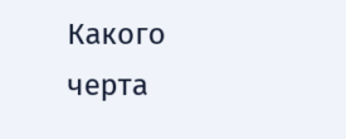Какого черта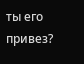ты его привез?